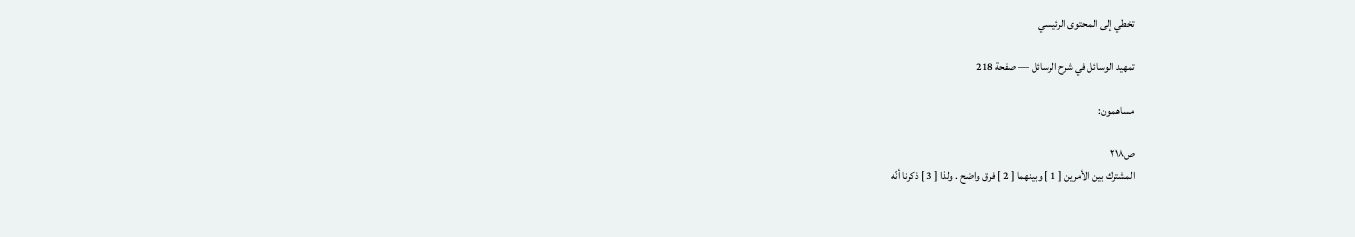تخطي إلى المحتوى الرئيسي

تمهيد الوسائل في شرح الرسائل — صفحة 218

مساهمون:

ص٢١٨
المشترك بين الأمرين [ 1 ] وبينهما [ 2 ] فرق واضح . ولذا [ 3 ] ذكرنا أنّه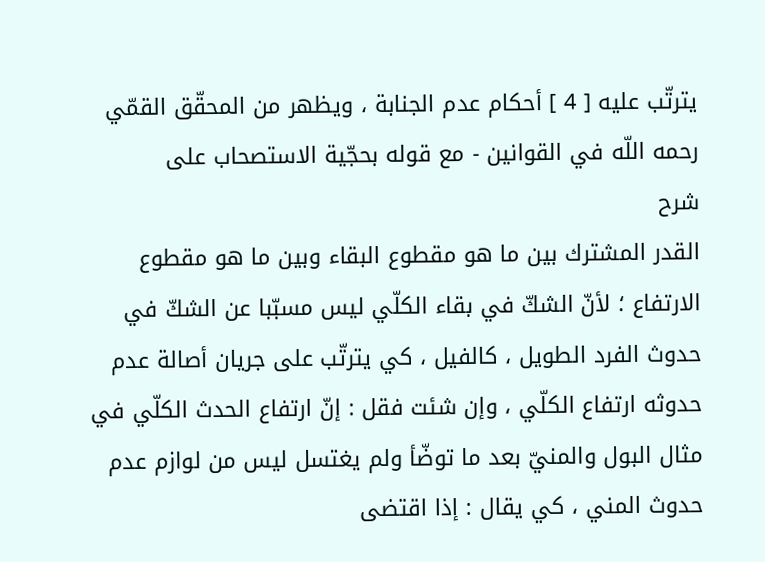يترتّب عليه [ 4 ] أحكام عدم الجنابة ، ويظهر من المحقّق القمّي رحمه اللّه في القوانين - مع قوله بحجّية الاستصحاب على
شرح
القدر المشترك بين ما هو مقطوع البقاء وبين ما هو مقطوع الارتفاع ؛ لأنّ الشكّ في بقاء الكلّي ليس مسبّبا عن الشكّ في حدوث الفرد الطويل ، كالفيل ، كي يترتّب على جريان أصالة عدم حدوثه ارتفاع الكلّي ، وإن شئت فقل : إنّ ارتفاع الحدث الكلّي في مثال البول والمنيّ بعد ما توضّأ ولم يغتسل ليس من لوازم عدم حدوث المني ، كي يقال : إذا اقتضى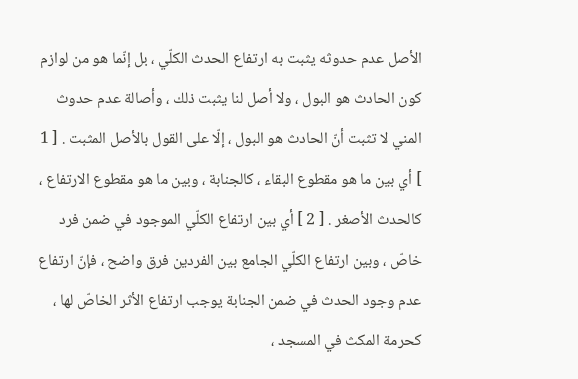الأصل عدم حدوثه يثبت به ارتفاع الحدث الكلّي ، بل إنّما هو من لوازم كون الحادث هو البول ، ولا أصل لنا يثبت ذلك ، وأصالة عدم حدوث المني لا تثبت أنّ الحادث هو البول ، إلّا على القول بالأصل المثبت . [ 1 ] أي بين ما هو مقطوع البقاء ، كالجنابة ، وبين ما هو مقطوع الارتفاع ، كالحدث الأصغر . [ 2 ] أي بين ارتفاع الكلّي الموجود في ضمن فرد خاصّ ، وبين ارتفاع الكلّي الجامع بين الفردين فرق واضح ، فإنّ ارتفاع عدم وجود الحدث في ضمن الجنابة يوجب ارتفاع الأثر الخاصّ لها ، كحرمة المكث في المسجد ،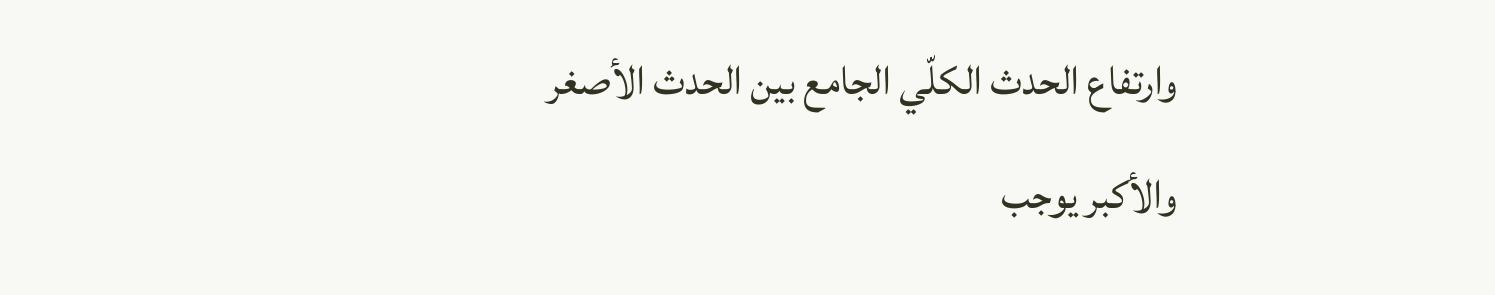وارتفاع الحدث الكلّي الجامع بين الحدث الأصغر والأكبر يوجب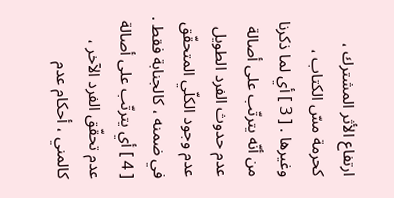ارتفاع الأثر المشترك ، كحرمة مسّ الكتاب ، وغيرها . [ 3 ] أي لما ذكرنا من أنّه يترتّب على أصالة عدم حدوث الفرد الطويل عدم وجود الكلّي المتحقّق في ضمنه ، كالجنابة فقط . [ 4 ] أي يترتّب على أصالة عدم تحقّق الفرد الآخر ، كالمني ، أحكام عدم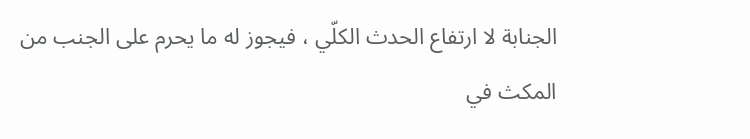الجنابة لا ارتفاع الحدث الكلّي ، فيجوز له ما يحرم على الجنب من المكث في